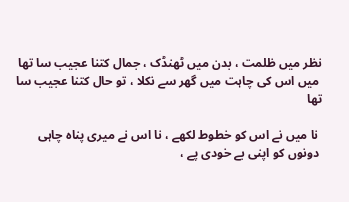نظر میں ظلمت ، بدن میں ٹھنڈک ، جمال کتنا عجیب سا تھا
 میں اس کی چاہت میں گھر سے نکلا ، تو حال کتنا عجیب سا تھا

 نا میں نے اس کو خطوط لکھے ، نا اس نے میری پناہ چاہی
 دونوں کو اپنی بے خودی پے ،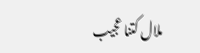ملال کتنا عجیب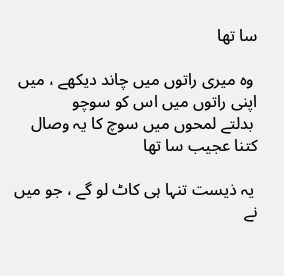سا تھا

 وہ میری راتوں میں چاند دیکھے ، میں اپنی راتوں میں اس کو سوچو
 بدلتے لمحوں میں سوچ کا یہ وصال کتنا عجیب سا تھا

 یہ ذیست تنہا ہی کاٹ لو گے ، جو میں نے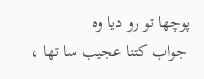پوچھا تو رو دیا وہ
 جواب کتنا عجیب سا تھا ،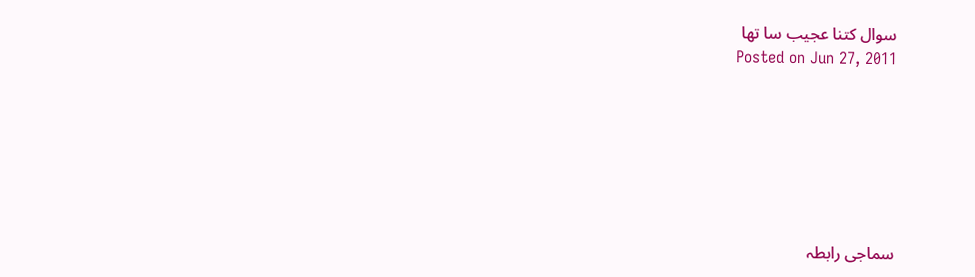سوال کتنا عجیب سا تھا
Posted on Jun 27, 2011







سماجی رابطہ